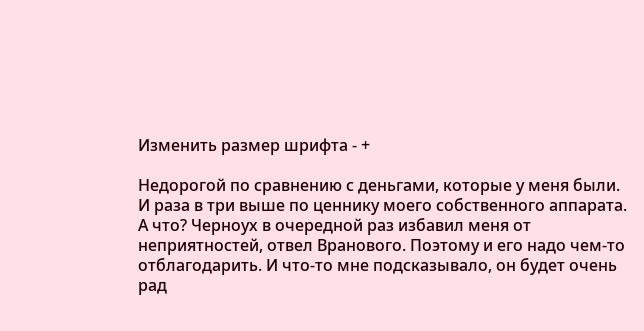Изменить размер шрифта - +

Недорогой по сравнению с деньгами, которые у меня были. И раза в три выше по ценнику моего собственного аппарата. А что? Черноух в очередной раз избавил меня от неприятностей, отвел Вранового. Поэтому и его надо чем-то отблагодарить. И что-то мне подсказывало, он будет очень рад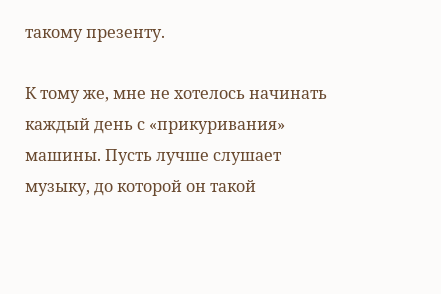такому презенту.

К тому же, мне не хотелось начинать каждый день с «прикуривания» машины. Пусть лучше слушает музыку, до которой он такой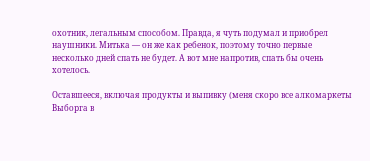охотник, легальным способом. Правда, я чуть подумал и приобрел наушники. Митька — он же как ребенок, поэтому точно первые несколько дней спать не будет. А вот мне напротив, спать бы очень хотелось.

Оставшееся, включая продукты и выпивку (меня скоро все алкомаркеты Выборга в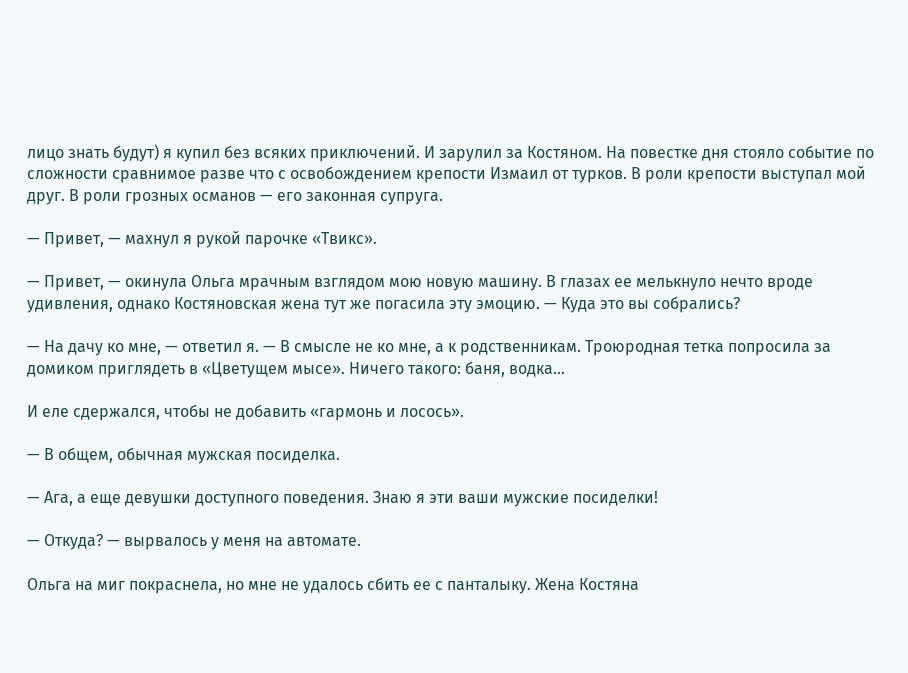лицо знать будут) я купил без всяких приключений. И зарулил за Костяном. На повестке дня стояло событие по сложности сравнимое разве что с освобождением крепости Измаил от турков. В роли крепости выступал мой друг. В роли грозных османов — его законная супруга.

— Привет, — махнул я рукой парочке «Твикс».

— Привет, — окинула Ольга мрачным взглядом мою новую машину. В глазах ее мелькнуло нечто вроде удивления, однако Костяновская жена тут же погасила эту эмоцию. — Куда это вы собрались?

— На дачу ко мне, — ответил я. — В смысле не ко мне, а к родственникам. Троюродная тетка попросила за домиком приглядеть в «Цветущем мысе». Ничего такого: баня, водка…

И еле сдержался, чтобы не добавить «гармонь и лосось».

— В общем, обычная мужская посиделка.

— Ага, а еще девушки доступного поведения. Знаю я эти ваши мужские посиделки!

— Откуда? — вырвалось у меня на автомате.

Ольга на миг покраснела, но мне не удалось сбить ее с панталыку. Жена Костяна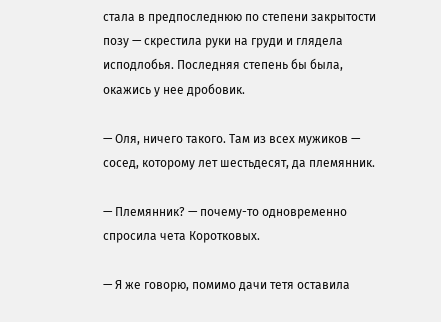стала в предпоследнюю по степени закрытости позу — скрестила руки на груди и глядела исподлобья. Последняя степень бы была, окажись у нее дробовик.

— Оля, ничего такого. Там из всех мужиков — сосед, которому лет шестьдесят, да племянник.

— Племянник? — почему-то одновременно спросила чета Коротковых.

— Я же говорю, помимо дачи тетя оставила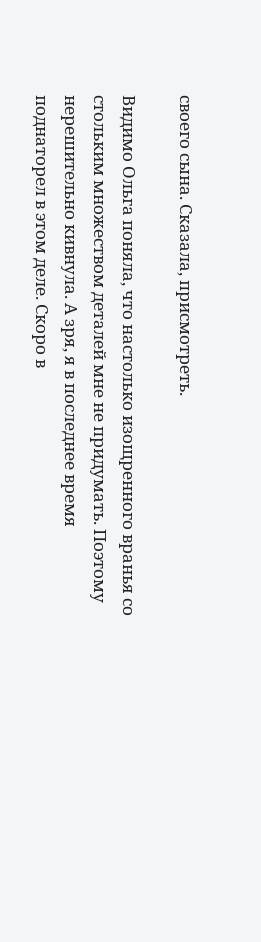своего сына. Сказала, присмотреть.

Видимо Ольга поняла, что настолько изощренного вранья со стольким множеством деталей мне не придумать. Поэтому нерешительно кивнула. А зря, я в последнее время поднаторел в этом деле. Скоро в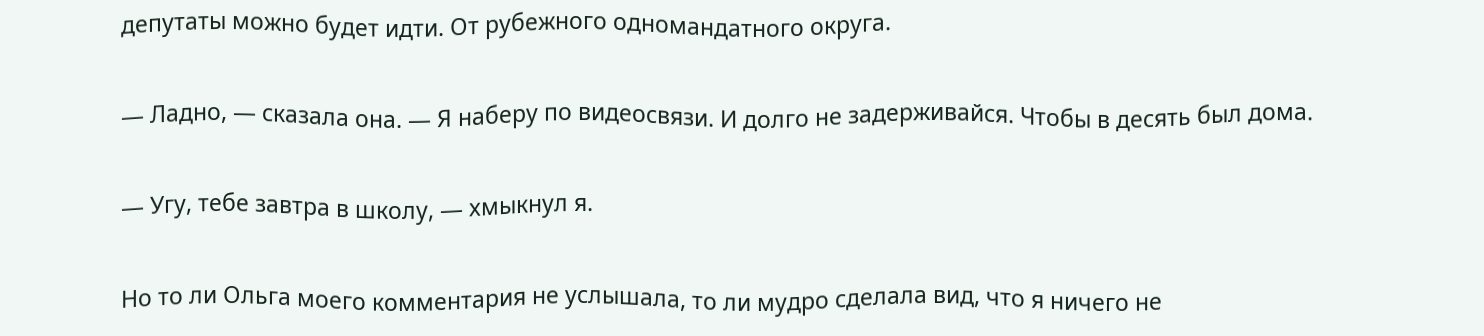депутаты можно будет идти. От рубежного одномандатного округа.

— Ладно, — сказала она. — Я наберу по видеосвязи. И долго не задерживайся. Чтобы в десять был дома.

— Угу, тебе завтра в школу, — хмыкнул я.

Но то ли Ольга моего комментария не услышала, то ли мудро сделала вид, что я ничего не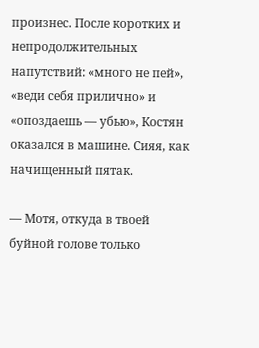произнес. После коротких и непродолжительных напутствий: «много не пей», «веди себя прилично» и «опоздаешь — убью», Костян оказался в машине. Сияя, как начищенный пятак.

— Мотя, откуда в твоей буйной голове только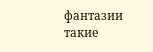фантазии такие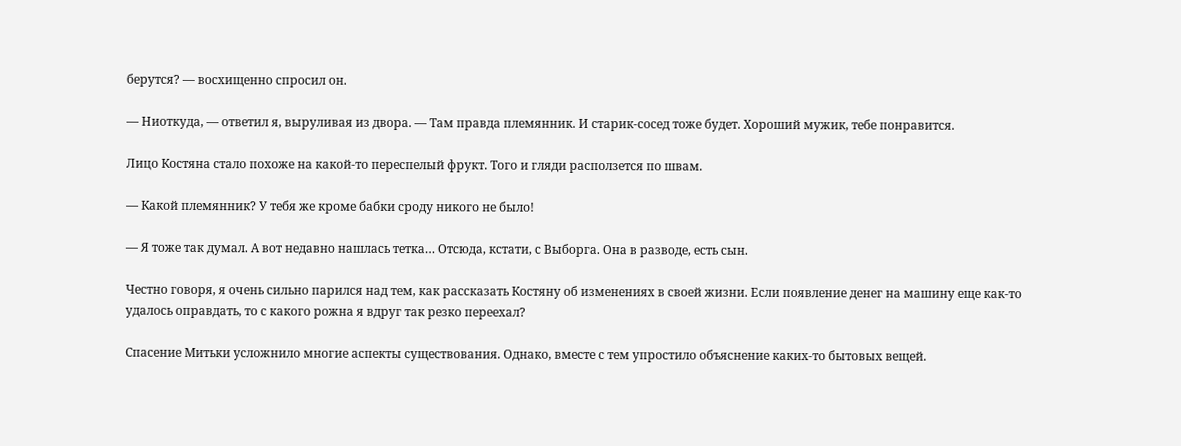берутся? — восхищенно спросил он.

— Ниоткуда, — ответил я, выруливая из двора. — Там правда племянник. И старик-сосед тоже будет. Хороший мужик, тебе понравится.

Лицо Костяна стало похоже на какой-то переспелый фрукт. Того и гляди расползется по швам.

— Какой племянник? У тебя же кроме бабки сроду никого не было!

— Я тоже так думал. А вот недавно нашлась тетка… Отсюда, кстати, с Выборга. Она в разводе, есть сын.

Честно говоря, я очень сильно парился над тем, как рассказать Костяну об изменениях в своей жизни. Если появление денег на машину еще как-то удалось оправдать, то с какого рожна я вдруг так резко переехал?

Спасение Митьки усложнило многие аспекты существования. Однако, вместе с тем упростило объяснение каких-то бытовых вещей.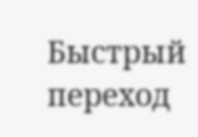Быстрый переход